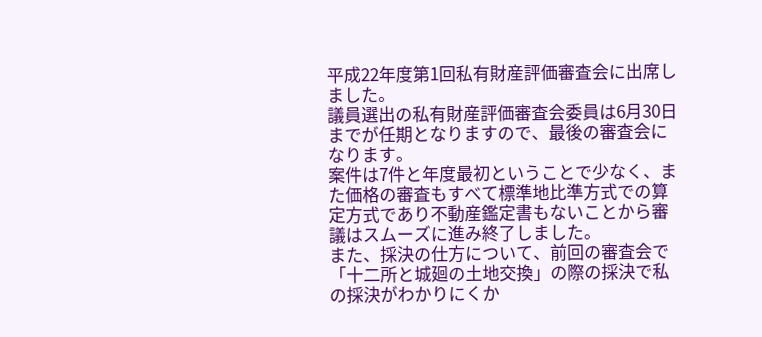平成22年度第1回私有財産評価審査会に出席しました。
議員選出の私有財産評価審査会委員は6月30日までが任期となりますので、最後の審査会になります。
案件は7件と年度最初ということで少なく、また価格の審査もすべて標準地比準方式での算定方式であり不動産鑑定書もないことから審議はスムーズに進み終了しました。
また、採決の仕方について、前回の審査会で「十二所と城廻の土地交換」の際の採決で私の採決がわかりにくか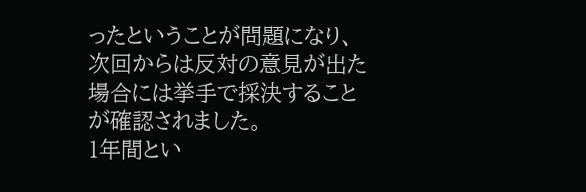ったということが問題になり、次回からは反対の意見が出た場合には挙手で採決することが確認されました。
1年間とい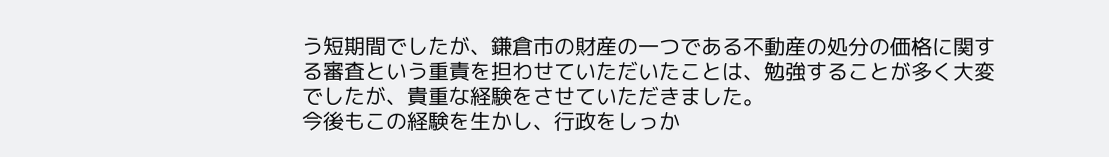う短期間でしたが、鎌倉市の財産の一つである不動産の処分の価格に関する審査という重責を担わせていただいたことは、勉強することが多く大変でしたが、貴重な経験をさせていただきました。
今後もこの経験を生かし、行政をしっか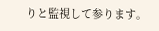りと監視して参ります。